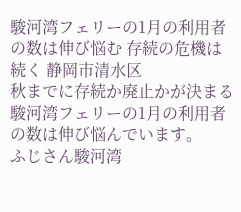駿河湾フェリーの1月の利用者の数は伸び悩む 存続の危機は続く 静岡市清水区
秋までに存続か廃止かが決まる駿河湾フェリーの1月の利用者の数は伸び悩んでいます。
ふじさん駿河湾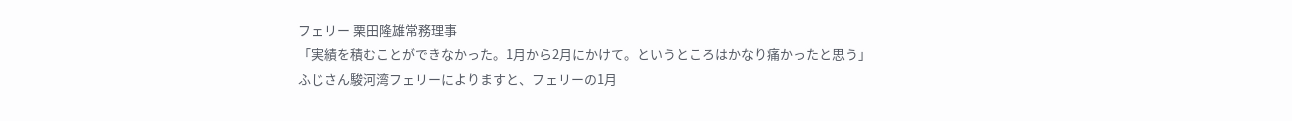フェリー 栗田隆雄常務理事
「実績を積むことができなかった。1月から2月にかけて。というところはかなり痛かったと思う」
ふじさん駿河湾フェリーによりますと、フェリーの1月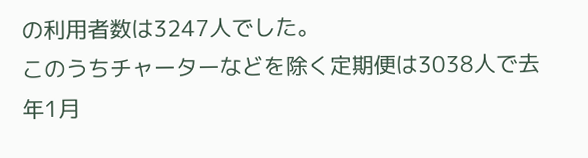の利用者数は3247人でした。
このうちチャーターなどを除く定期便は3038人で去年1月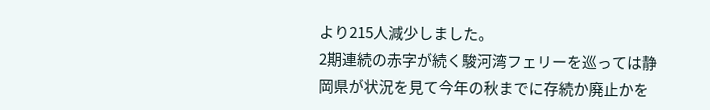より215人減少しました。
2期連続の赤字が続く駿河湾フェリーを巡っては静岡県が状況を見て今年の秋までに存続か廃止かを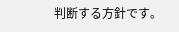判断する方針です。